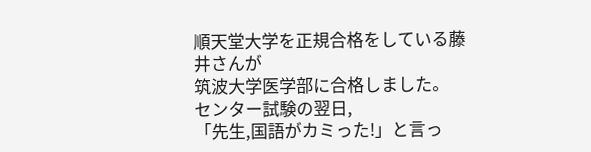順天堂大学を正規合格をしている藤井さんが
筑波大学医学部に合格しました。
センター試験の翌日,
「先生,国語がカミった!」と言っ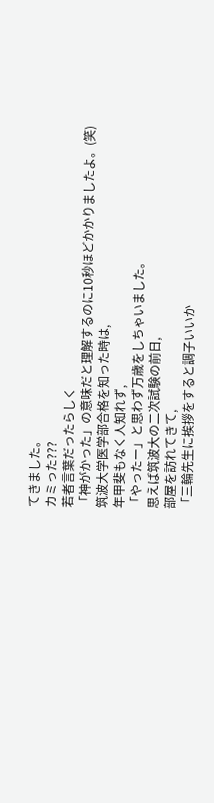てきました。
カミった???
若者言葉だったらしく
「神がかった」の意味だと理解するのに10秒ほどかかりましたよ。(笑)
筑波大学医学部合格を知った時は,
年甲斐もなく人知れず,
「やったー」と思わず万歳をしちゃいました。
思えば筑波大の二次試験の前日,
部屋を訪れてきて,
「三輪先生に挨拶をすると調子いいか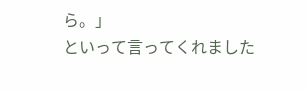ら。」
といって言ってくれました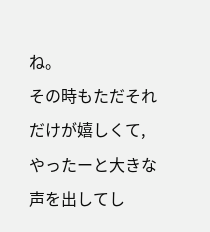ね。
その時もただそれだけが嬉しくて,
やったーと大きな声を出してし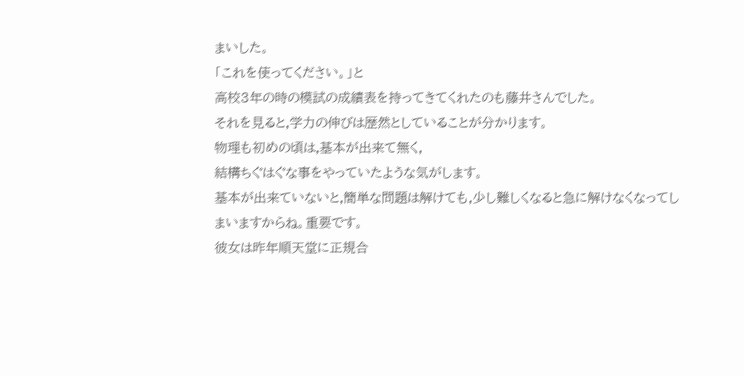まいした。
「これを使ってください。」と
高校3年の時の模試の成績表を持ってきてくれたのも藤井さんでした。
それを見ると,学力の伸びは歴然としていることが分かります。
物理も初めの頃は,基本が出来て無く,
結構ちぐはぐな事をやっていたような気がします。
基本が出来ていないと,簡単な問題は解けても,少し難しくなると急に解けなくなってしまいますからね。重要です。
彼女は昨年順天堂に正規合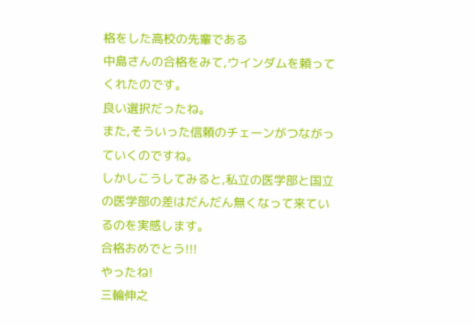格をした高校の先輩である
中島さんの合格をみて,ウインダムを頼ってくれたのです。
良い選択だったね。
また,そういった信頼のチェーンがつながっていくのですね。
しかしこうしてみると,私立の医学部と国立の医学部の差はだんだん無くなって来ているのを実感します。
合格おめでとう!!!
やったね!
三輪伸之